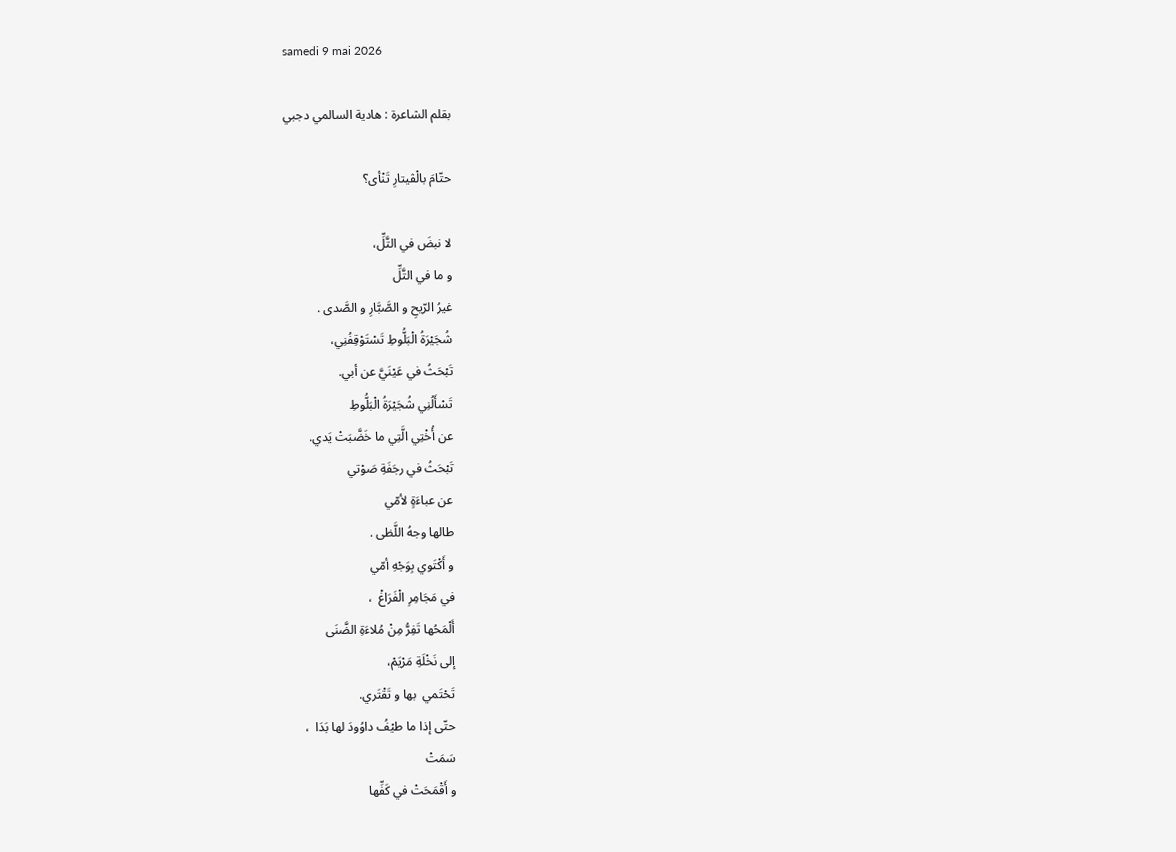samedi 9 mai 2026

بقلم الشاعرة : هادية السالمي دجبي

حتّامَ بالْڨيتارِ تَنْأى؟

لا نبضَ في التَّلِّ،
و ما في التَّلِّ
غيرُ الرّيحِ و الصَّبَّارِ و الصَّدى .
شُجَيْرَةُ الْبَلُّوطِ تَسْتَوْقِفُنِي،
تَبْحَثُ في عَيْنَيَّ عن أبي.
تَسْأَلُنِي شُجَيْرَةُ الْبَلُّوطِ
عن أُخْتِي الَّتِي ما خَضَّبَتْ يَدي.
تَبْحَثُ في رجَفَةِ صَوْتي
عن عباءَةٍ لأمّي
طالها وجهُ اللَّظى .
و أَكْتَوي بِوَجْهِ أمّي
في مَجَامِرِ الْفَرَاغْ  ،
أَلْمَحُها تَفِرُّ مِنْ مُلاءَةِ الضَّنَى
إلى نَخْلَةِ مَرْيَمْ،
تَحْتَمي  بها و تَقْتَري.
حتّى إذا ما طيْفُ داوُودَ لها بَدَا  ،
سَمَتْ
و أَقْمَحَتْ في كَفِّها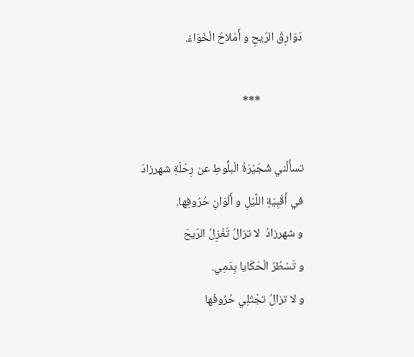دَوَارِقُ الرّيحِ و أَمْلاحُ الْخَوَاءْ.

                ***

تسأَلُني شُجَيْرَةُ الْبلُّوطِ عن رِحْلَةِ شهرزادَ
في أَقْبِيَةِ اللَّيْلِ و أَلْوَانِ حُرُوفِها.
و شهرزادُ  لا تزالُ تَغْزِلُ الرّيحَ
و تَسْطُرُ الْحَكَايا بِدَمِي.
و لا تزالُ تجْتَلِي حُرُوفَها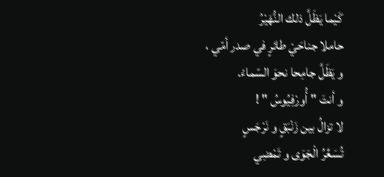كَيْما يَظَلَّ ذلك النُّهَيْرُ
حاملا جناحَيْ طائرٍ في صدر أمّي ،
و يَظَلَّ جامِحا نحوَ السّماءْ.
و أنتَ " أُورْفِيُوسُ " !
لا تزالُ بين زَنْبَقٍ و نَرْجَسٍ
تُسَعِّرُ الْجَوَى و تَمْضِي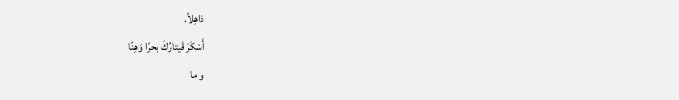ذاهِلاً.
أَسْكَرَ ڨيتارُكَ بحرًا وَهِنًا
و ما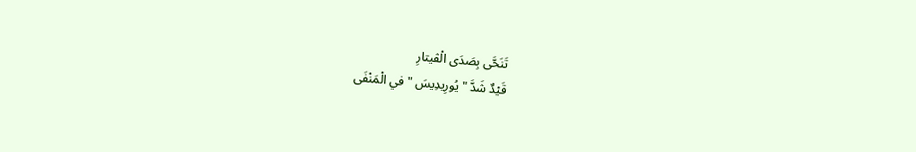تَنَحَّى بِصَدَى الْڨيتارِ
قَيْدٌ شَدَّ " يُورِيدِيسَ " في الْمَنْفَى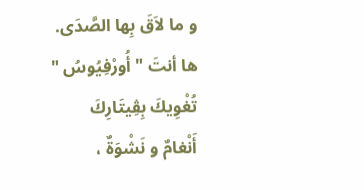و ما لاَقَ بِها الصَّدَى.
ها أنتَ " أُورْفِيُوسُ " تُغْوِيكَ بِڨِيتَارِكَ
أَنْغامٌ و نَشْوَةٌ ،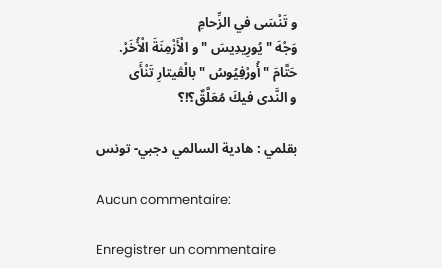و تَنْسَى في الزِّحامِ
وَجْهَ " يُورِيدِيسَ " و الْأَزْمِنَةَ الْأُخَرْ.
حَتَّامَ " أُورْفِيُوسُ " بالْڨيتارِ تَنْأَى
و النَّدى فيكَ مُعَلَّقٌ؟!؟

بقلمي : هادية السالمي دجبي- تونس

Aucun commentaire:

Enregistrer un commentaire